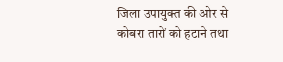जिला उपायुक्त की ओर से कोबरा तारों को हटाने तथा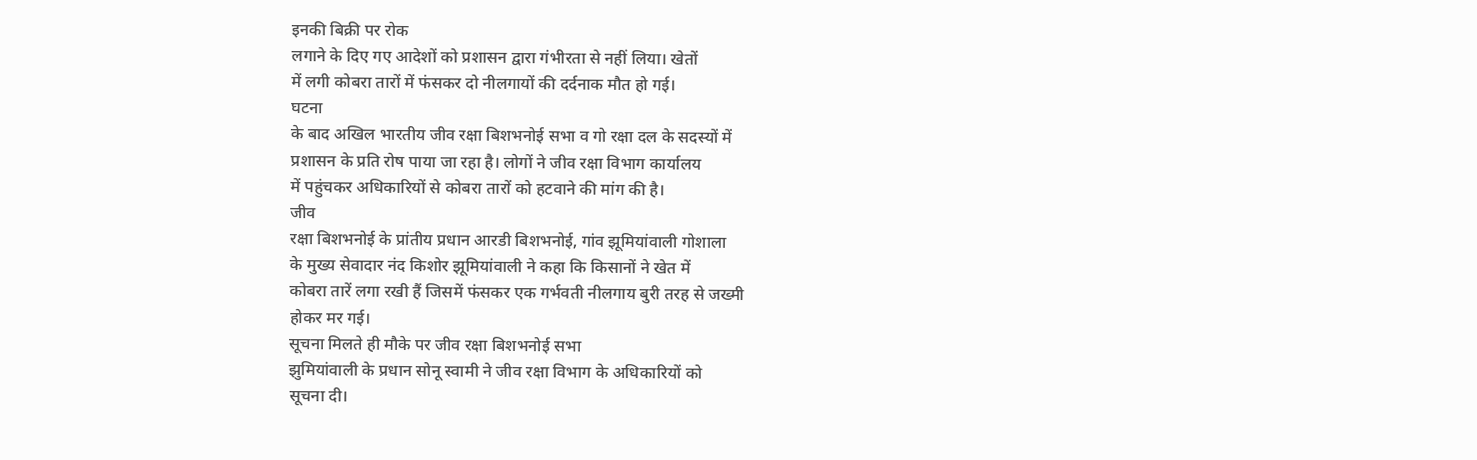इनकी बिक्री पर रोक
लगाने के दिए गए आदेशों को प्रशासन द्वारा गंभीरता से नहीं लिया। खेतों
में लगी कोबरा तारों में फंसकर दो नीलगायों की दर्दनाक मौत हो गई।
घटना
के बाद अखिल भारतीय जीव रक्षा बिशभनोई सभा व गो रक्षा दल के सदस्यों में
प्रशासन के प्रति रोष पाया जा रहा है। लोगों ने जीव रक्षा विभाग कार्यालय
में पहुंचकर अधिकारियों से कोबरा तारों को हटवाने की मांग की है।
जीव
रक्षा बिशभनोई के प्रांतीय प्रधान आरडी बिशभनोई, गांव झूमियांवाली गोशाला
के मुख्य सेवादार नंद किशोर झूमियांवाली ने कहा कि किसानों ने खेत में
कोबरा तारें लगा रखी हैं जिसमें फंसकर एक गर्भवती नीलगाय बुरी तरह से जख्मी
होकर मर गई।
सूचना मिलते ही मौके पर जीव रक्षा बिशभनोई सभा
झुमियांवाली के प्रधान सोनू स्वामी ने जीव रक्षा विभाग के अधिकारियों को
सूचना दी।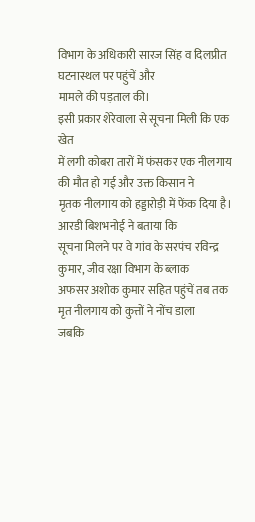विभाग के अधिकारी सारज सिंह व दिलप्रीत घटनास्थल पर पहुंचें और
मामले की पड़ताल की।
इसी प्रकार शेरेवाला से सूचना मिली कि एक खेत
में लगी कोबरा तारों में फंसकर एक नीलगाय की मौत हो गई और उक्त किसान ने
मृतक नीलगाय को हड्डारोड़ी में फेंक दिया है। आरडी बिशभनोई ने बताया कि
सूचना मिलने पर वे गांव के सरपंच रविन्द्र कुमार, जीव रक्षा विभाग के ब्लाक
अफसर अशोक कुमार सहित पहुंचें तब तक मृत नीलगाय को कुत्तों ने नोंच डाला
जबकि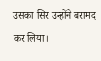उसका सिर उन्होंने बरामद कर लिया।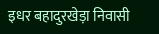इधर बहादुरखेड़ा निवासी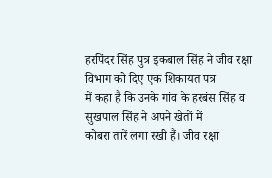हरपिंदर सिंह पुत्र इकबाल सिंह ने जीव रक्षा विभाग को दिए एक शिकायत पत्र
में कहा है कि उनके गांव के हरबंस सिंह व सुखपाल सिंह ने अपने खेतों में
कोबरा तारें लगा रखी हैं। जीव रक्षा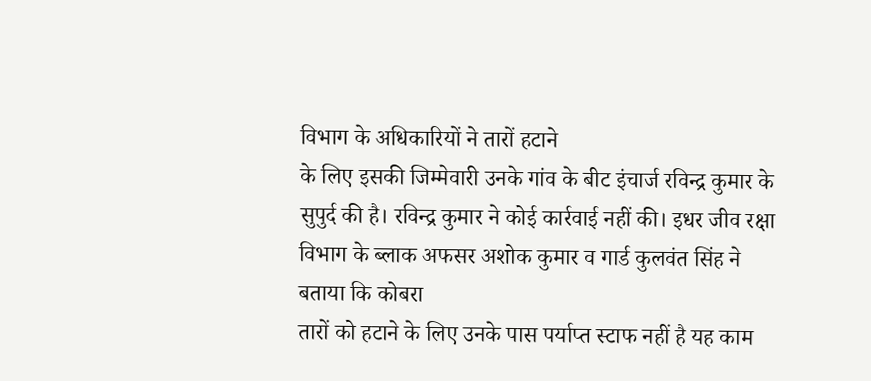विभाग के अधिकारियों ने तारों हटाने
के लिए इसकी जिम्मेवारी उनके गांव के बीट इंचार्ज रविन्द्र कुमार के
सुपुर्द की है। रविन्द्र कुमार ने कोई कार्रवाई नहीं की। इधर जीव रक्षा
विभाग के ब्लाक अफसर अशोक कुमार व गार्ड कुलवंत सिंह ने बताया कि कोबरा
तारों को हटाने के लिए उनके पास पर्याप्त स्टाफ नहीं है यह काम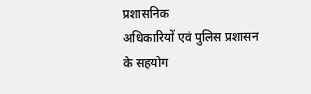प्रशासनिक
अधिकारियों एवं पुलिस प्रशासन के सहयोग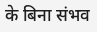के बिना संभव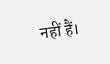नहीं हैं।